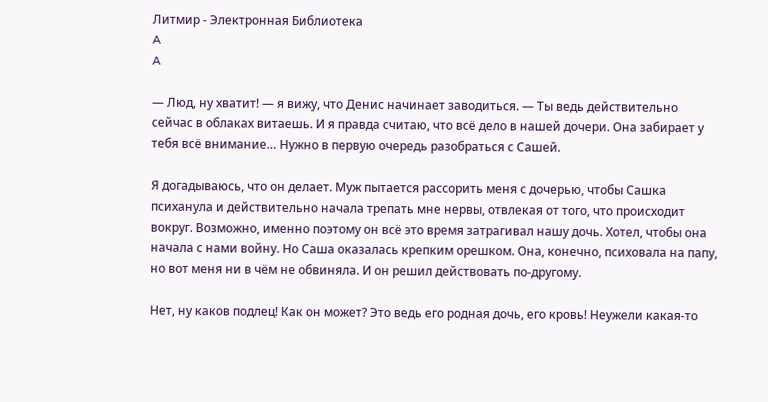Литмир - Электронная Библиотека
A
A

— Люд, ну хватит! — я вижу, что Денис начинает заводиться. — Ты ведь действительно сейчас в облаках витаешь. И я правда считаю, что всё дело в нашей дочери. Она забирает у тебя всё внимание… Нужно в первую очередь разобраться с Сашей.

Я догадываюсь, что он делает. Муж пытается рассорить меня с дочерью, чтобы Сашка психанула и действительно начала трепать мне нервы, отвлекая от того, что происходит вокруг. Возможно, именно поэтому он всё это время затрагивал нашу дочь. Хотел, чтобы она начала с нами войну. Но Саша оказалась крепким орешком. Она, конечно, психовала на папу, но вот меня ни в чём не обвиняла. И он решил действовать по-другому.

Нет, ну каков подлец! Как он может? Это ведь его родная дочь, его кровь! Неужели какая-то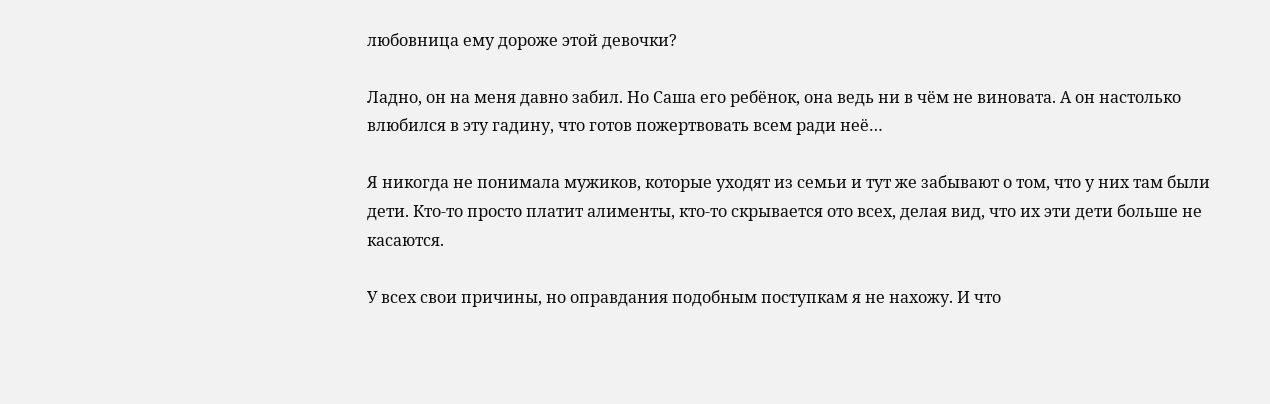любовница ему дороже этой девочки?

Ладно, он на меня давно забил. Но Саша его ребёнок, она ведь ни в чём не виновата. А он настолько влюбился в эту гадину, что готов пожертвовать всем ради неё…

Я никогда не понимала мужиков, которые уходят из семьи и тут же забывают о том, что у них там были дети. Кто-то просто платит алименты, кто-то скрывается ото всех, делая вид, что их эти дети больше не касаются.

У всех свои причины, но оправдания подобным поступкам я не нахожу. И что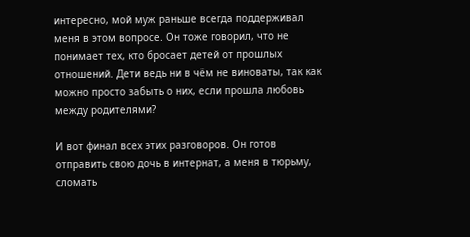интересно, мой муж раньше всегда поддерживал меня в этом вопросе. Он тоже говорил, что не понимает тех, кто бросает детей от прошлых отношений. Дети ведь ни в чём не виноваты, так как можно просто забыть о них, если прошла любовь между родителями?

И вот финал всех этих разговоров. Он готов отправить свою дочь в интернат, а меня в тюрьму, сломать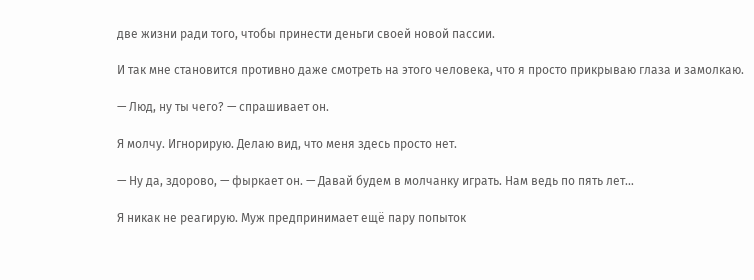две жизни ради того, чтобы принести деньги своей новой пассии.

И так мне становится противно даже смотреть на этого человека, что я просто прикрываю глаза и замолкаю.

— Люд, ну ты чего? — спрашивает он.

Я молчу. Игнорирую. Делаю вид, что меня здесь просто нет.

— Ну да, здорово, — фыркает он. — Давай будем в молчанку играть. Нам ведь по пять лет…

Я никак не реагирую. Муж предпринимает ещё пару попыток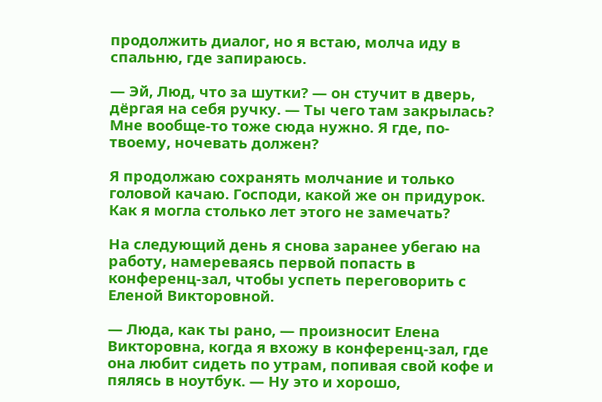продолжить диалог, но я встаю, молча иду в спальню, где запираюсь.

— Эй, Люд, что за шутки? — он стучит в дверь, дёргая на себя ручку. — Ты чего там закрылась? Мне вообще-то тоже сюда нужно. Я где, по-твоему, ночевать должен?

Я продолжаю сохранять молчание и только головой качаю. Господи, какой же он придурок. Как я могла столько лет этого не замечать?

На следующий день я снова заранее убегаю на работу, намереваясь первой попасть в конференц-зал, чтобы успеть переговорить с Еленой Викторовной.

— Люда, как ты рано, — произносит Елена Викторовна, когда я вхожу в конференц-зал, где она любит сидеть по утрам, попивая свой кофе и пялясь в ноутбук. — Ну это и хорошо,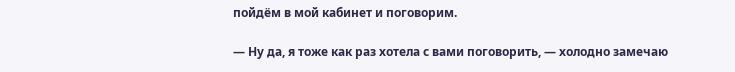пойдём в мой кабинет и поговорим.

— Ну да, я тоже как раз хотела с вами поговорить, — холодно замечаю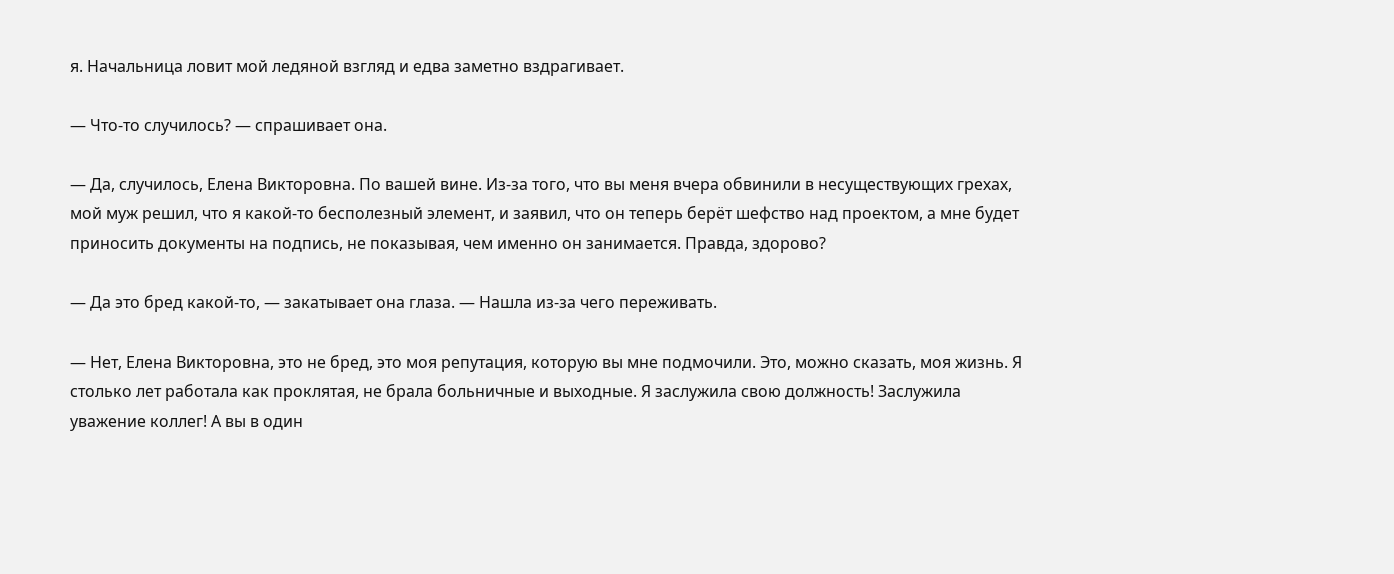я. Начальница ловит мой ледяной взгляд и едва заметно вздрагивает.

— Что-то случилось? — спрашивает она.

— Да, случилось, Елена Викторовна. По вашей вине. Из-за того, что вы меня вчера обвинили в несуществующих грехах, мой муж решил, что я какой-то бесполезный элемент, и заявил, что он теперь берёт шефство над проектом, а мне будет приносить документы на подпись, не показывая, чем именно он занимается. Правда, здорово?

— Да это бред какой-то, — закатывает она глаза. — Нашла из-за чего переживать.

— Нет, Елена Викторовна, это не бред, это моя репутация, которую вы мне подмочили. Это, можно сказать, моя жизнь. Я столько лет работала как проклятая, не брала больничные и выходные. Я заслужила свою должность! Заслужила уважение коллег! А вы в один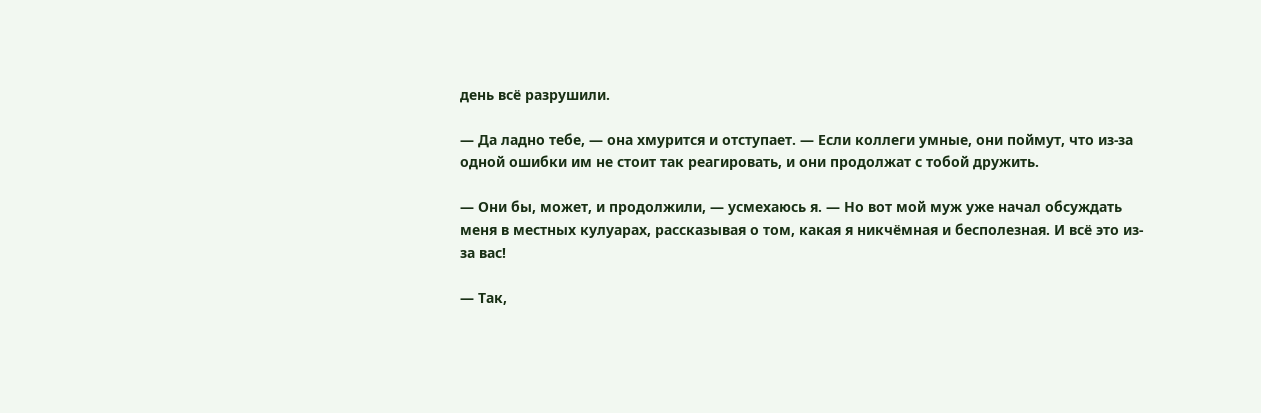день всё разрушили.

— Да ладно тебе, — она хмурится и отступает. — Если коллеги умные, они поймут, что из-за одной ошибки им не стоит так реагировать, и они продолжат с тобой дружить.

— Они бы, может, и продолжили, — усмехаюсь я. — Но вот мой муж уже начал обсуждать меня в местных кулуарах, рассказывая о том, какая я никчёмная и бесполезная. И всё это из-за вас!

— Так,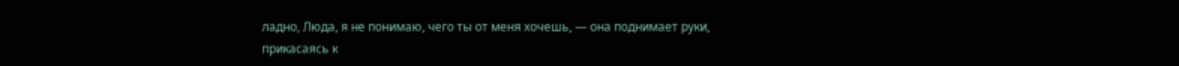ладно, Люда, я не понимаю, чего ты от меня хочешь, — она поднимает руки, прикасаясь к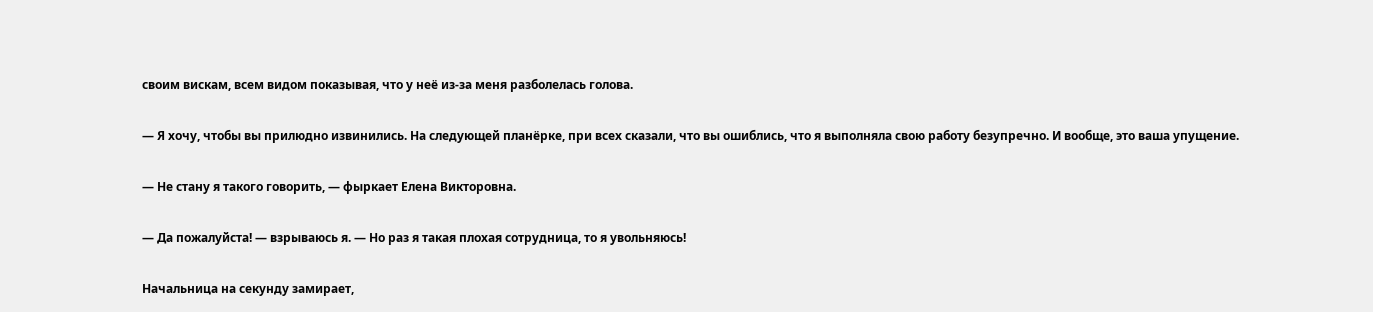своим вискам, всем видом показывая, что у неё из-за меня разболелась голова.

— Я хочу, чтобы вы прилюдно извинились. На следующей планёрке, при всех сказали, что вы ошиблись, что я выполняла свою работу безупречно. И вообще, это ваша упущение.

— Не стану я такого говорить, — фыркает Елена Викторовна.

— Да пожалуйста! — взрываюсь я. — Но раз я такая плохая сотрудница, то я увольняюсь!

Начальница на секунду замирает,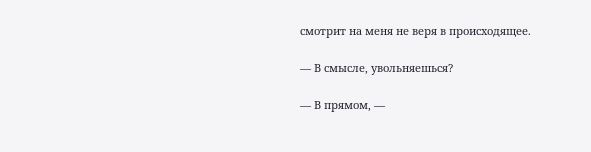смотрит на меня не веря в происходящее.

— В смысле, увольняешься?

— В прямом, —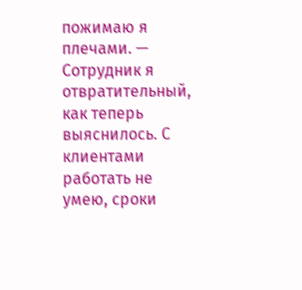пожимаю я плечами. — Сотрудник я отвратительный, как теперь выяснилось. С клиентами работать не умею, сроки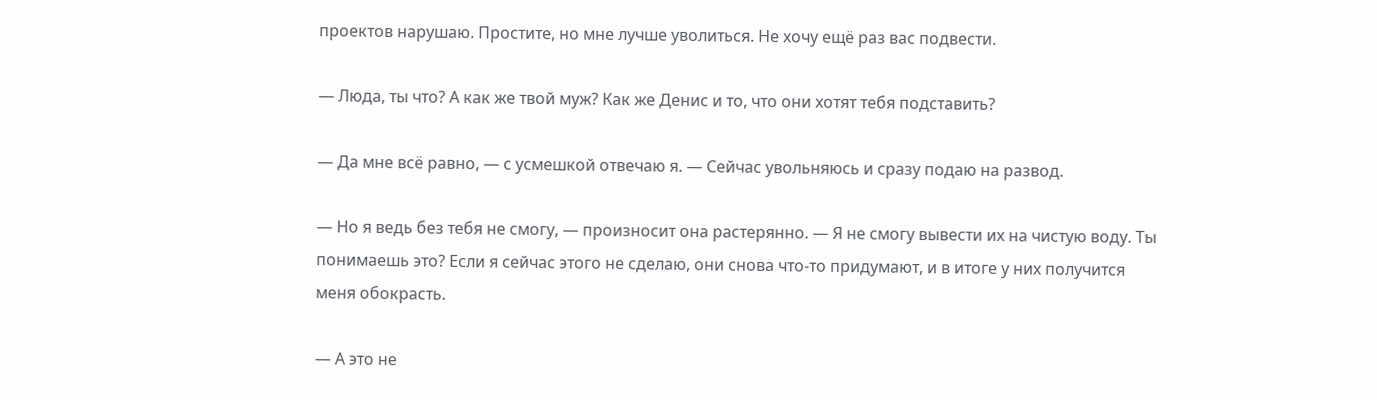проектов нарушаю. Простите, но мне лучше уволиться. Не хочу ещё раз вас подвести.

— Люда, ты что? А как же твой муж? Как же Денис и то, что они хотят тебя подставить?

— Да мне всё равно, — с усмешкой отвечаю я. — Сейчас увольняюсь и сразу подаю на развод.

— Но я ведь без тебя не смогу, — произносит она растерянно. — Я не смогу вывести их на чистую воду. Ты понимаешь это? Если я сейчас этого не сделаю, они снова что-то придумают, и в итоге у них получится меня обокрасть.

— А это не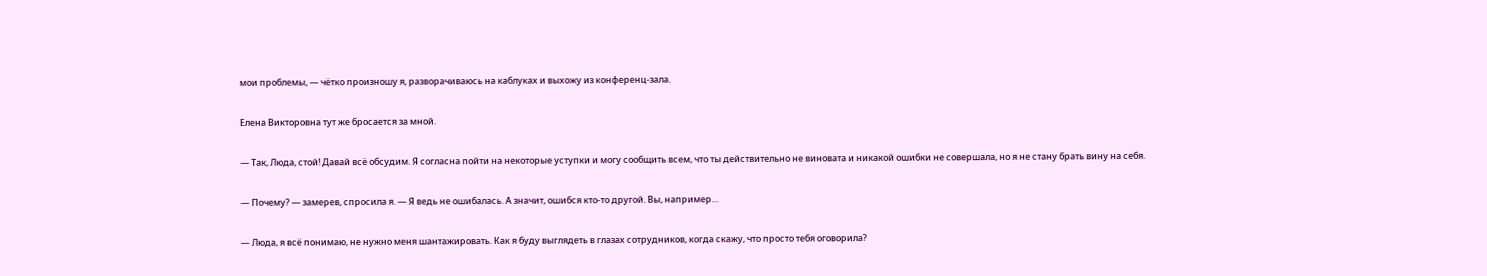мои проблемы, — чётко произношу я, разворачиваюсь на каблуках и выхожу из конференц-зала.

Елена Викторовна тут же бросается за мной.

— Так, Люда, стой! Давай всё обсудим. Я согласна пойти на некоторые уступки и могу сообщить всем, что ты действительно не виновата и никакой ошибки не совершала, но я не стану брать вину на себя.

— Почему? — замерев, спросила я. — Я ведь не ошибалась. А значит, ошибся кто-то другой. Вы, например…

— Люда, я всё понимаю, не нужно меня шантажировать. Как я буду выглядеть в глазах сотрудников, когда скажу, что просто тебя оговорила?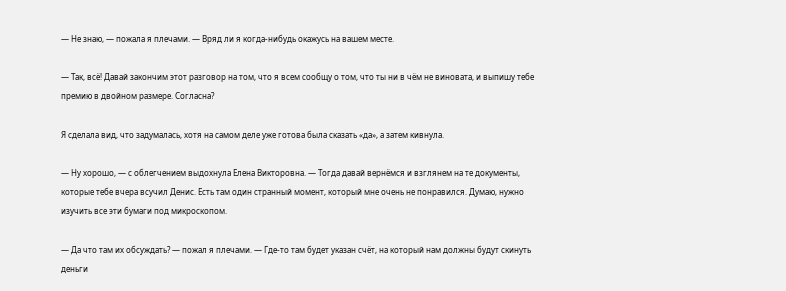— Не знаю, — пожала я плечами. — Вряд ли я когда-нибудь окажусь на вашем месте.

— Так, всё! Давай закончим этот разговор на том, что я всем сообщу о том, что ты ни в чём не виновата, и выпишу тебе премию в двойном размере. Согласна?

Я сделала вид, что задумалась, хотя на самом деле уже готова была сказать «да», а затем кивнула.

— Ну хорошо, — с облегчением выдохнула Елена Викторовна. — Тогда давай вернёмся и взглянем на те документы, которые тебе вчера всучил Денис. Есть там один странный момент, который мне очень не понравился. Думаю, нужно изучить все эти бумаги под микроскопом.

— Да что там их обсуждать? — пожал я плечами. — Где-то там будет указан счёт, на который нам должны будут скинуть деньги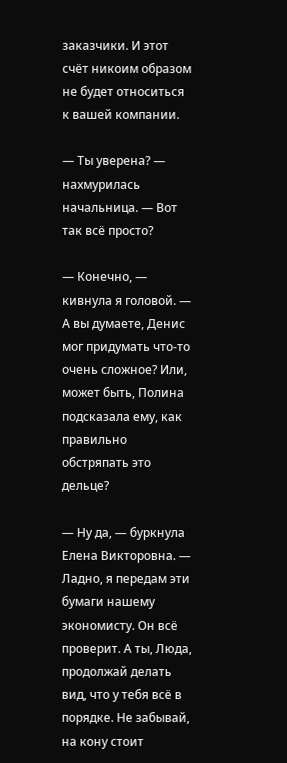заказчики. И этот счёт никоим образом не будет относиться к вашей компании.

— Ты уверена? — нахмурилась начальница. — Вот так всё просто?

— Конечно, — кивнула я головой. — А вы думаете, Денис мог придумать что-то очень сложное? Или, может быть, Полина подсказала ему, как правильно обстряпать это дельце?

— Ну да, — буркнула Елена Викторовна. — Ладно, я передам эти бумаги нашему экономисту. Он всё проверит. А ты, Люда, продолжай делать вид, что у тебя всё в порядке. Не забывай, на кону стоит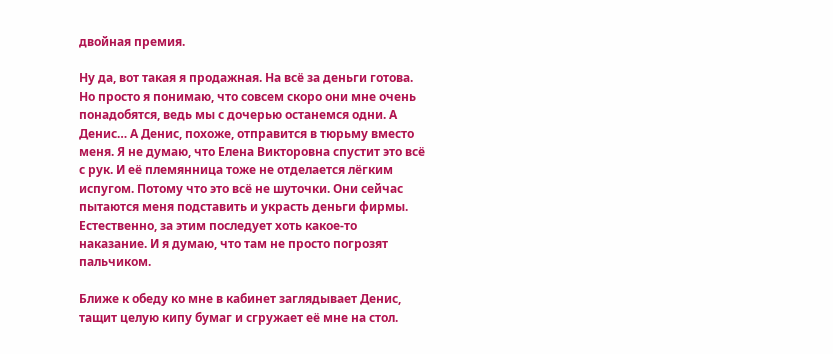двойная премия.

Ну да, вот такая я продажная. На всё за деньги готова. Но просто я понимаю, что совсем скоро они мне очень понадобятся, ведь мы с дочерью останемся одни. А Денис… А Денис, похоже, отправится в тюрьму вместо меня. Я не думаю, что Елена Викторовна спустит это всё с рук. И её племянница тоже не отделается лёгким испугом. Потому что это всё не шуточки. Они сейчас пытаются меня подставить и украсть деньги фирмы. Естественно, за этим последует хоть какое-то наказание. И я думаю, что там не просто погрозят пальчиком.

Ближе к обеду ко мне в кабинет заглядывает Денис, тащит целую кипу бумаг и сгружает её мне на стол.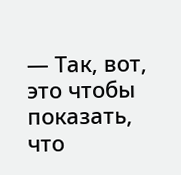— Так, вот, это чтобы показать, что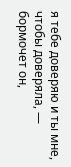я тебе доверяю и ты мне, чтобы доверяла, — бормочет он,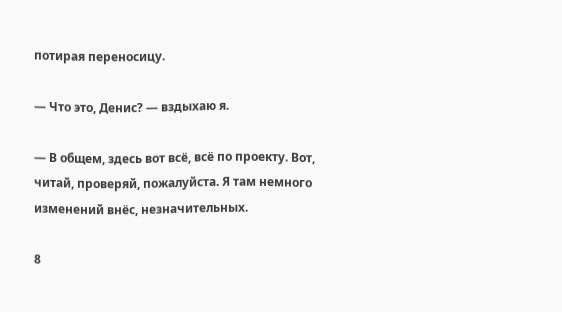потирая переносицу.

— Что это, Денис? — вздыхаю я.

— В общем, здесь вот всё, всё по проекту. Вот, читай, проверяй, пожалуйста. Я там немного изменений внёс, незначительных.

8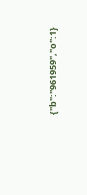{"b":"961959","o":1}